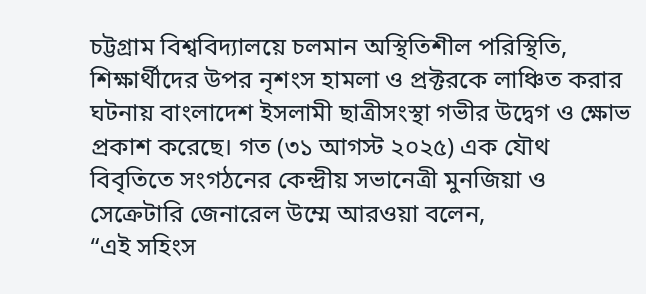চট্টগ্রাম বিশ্ববিদ্যালয়ে চলমান অস্থিতিশীল পরিস্থিতি, শিক্ষার্থীদের উপর নৃশংস হামলা ও প্রক্টরকে লাঞ্চিত করার ঘটনায় বাংলাদেশ ইসলামী ছাত্রীসংস্থা গভীর উদ্বেগ ও ক্ষোভ প্রকাশ করেছে। গত (৩১ আগস্ট ২০২৫) এক যৌথ বিবৃতিতে সংগঠনের কেন্দ্রীয় সভানেত্রী মুনজিয়া ও সেক্রেটারি জেনারেল উম্মে আরওয়া বলেন,
“এই সহিংস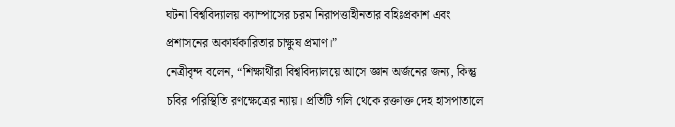ঘটনা বিশ্ববিদ্যালয় ক্যাম্পাসের চরম নিরাপত্তাহীনতার বহিঃপ্রকাশ এবং প্রশাসনের অকার্যকারিতার চাক্ষুষ প্রমাণ।”
নেত্রীবৃন্দ বলেন, “শিক্ষার্থীরা বিশ্ববিদ্যালয়ে আসে জ্ঞান অর্জনের জন্য, কিন্তু চবির পরিস্থিতি রণক্ষেত্রের ন্যায়। প্রতিটি গলি থেকে রক্তাক্ত দেহ হাসপাতালে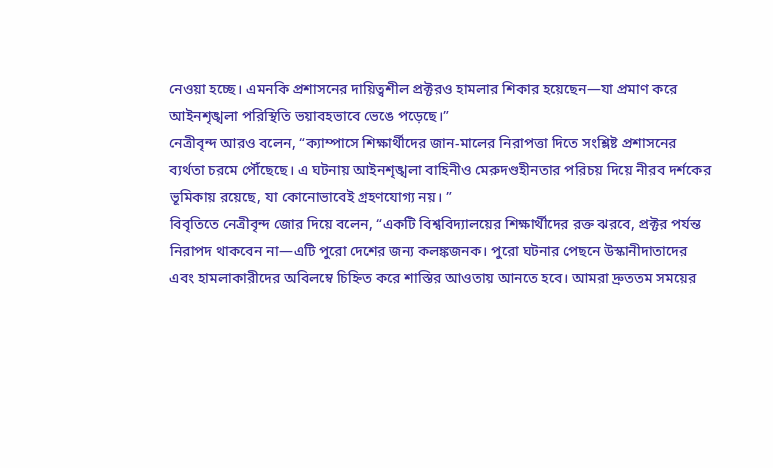নেওয়া হচ্ছে। এমনকি প্রশাসনের দায়িত্বশীল প্রক্টরও হামলার শিকার হয়েছেন—যা প্রমাণ করে আইনশৃঙ্খলা পরিস্থিতি ভয়াবহভাবে ভেঙে পড়েছে।”
নেত্রীবৃন্দ আরও বলেন, “ক্যাম্পাসে শিক্ষার্থীদের জান-মালের নিরাপত্তা দিতে সংশ্লিষ্ট প্রশাসনের ব্যর্থতা চরমে পৌঁছেছে। এ ঘটনায় আইনশৃঙ্খলা বাহিনীও মেরুদণ্ডহীনতার পরিচয় দিয়ে নীরব দর্শকের ভূমিকায় রয়েছে, যা কোনোভাবেই গ্রহণযোগ্য নয়। ”
বিবৃতিতে নেত্রীবৃন্দ জোর দিয়ে বলেন, “একটি বিশ্ববিদ্যালয়ের শিক্ষার্থীদের রক্ত ঝরবে, প্রক্টর পর্যন্ত নিরাপদ থাকবেন না—এটি পুরো দেশের জন্য কলঙ্কজনক। পুরো ঘটনার পেছনে উস্কানীদাতাদের এবং হামলাকারীদের অবিলম্বে চিহ্নিত করে শাস্তির আওতায় আনতে হবে। আমরা দ্রুততম সময়ের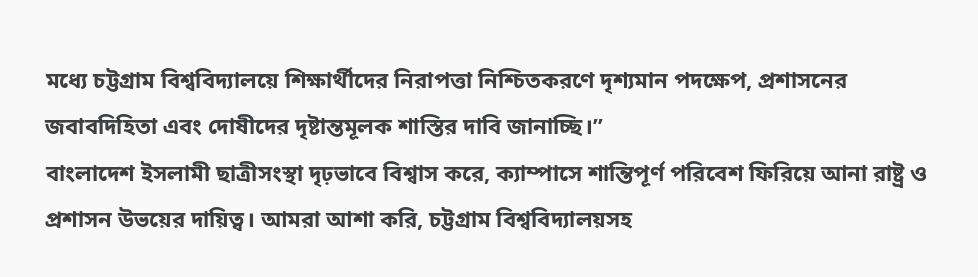মধ্যে চট্টগ্রাম বিশ্ববিদ্যালয়ে শিক্ষার্থীদের নিরাপত্তা নিশ্চিতকরণে দৃশ্যমান পদক্ষেপ, প্রশাসনের জবাবদিহিতা এবং দোষীদের দৃষ্টান্তমূলক শাস্তির দাবি জানাচ্ছি।”
বাংলাদেশ ইসলামী ছাত্রীসংস্থা দৃঢ়ভাবে বিশ্বাস করে, ক্যাম্পাসে শান্তিপূর্ণ পরিবেশ ফিরিয়ে আনা রাষ্ট্র ও প্রশাসন উভয়ের দায়িত্ব। আমরা আশা করি, চট্টগ্রাম বিশ্ববিদ্যালয়সহ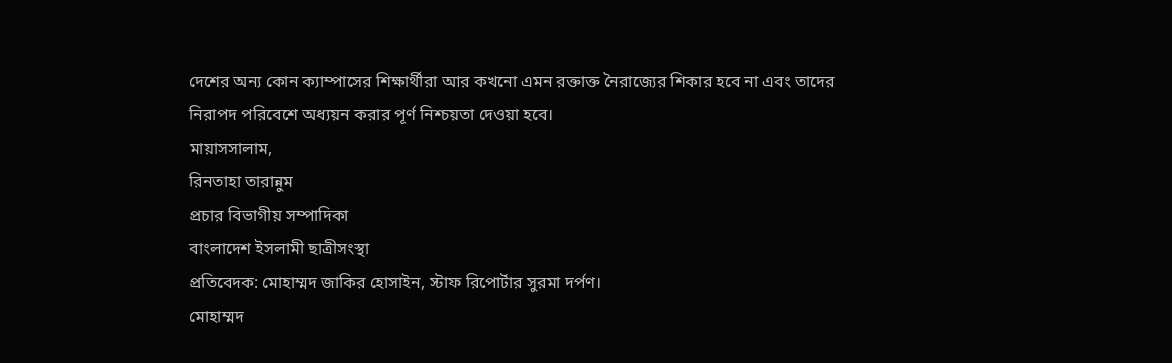দেশের অন্য কোন ক্যাম্পাসের শিক্ষার্থীরা আর কখনো এমন রক্তাক্ত নৈরাজ্যের শিকার হবে না এবং তাদের নিরাপদ পরিবেশে অধ্যয়ন করার পূর্ণ নিশ্চয়তা দেওয়া হবে।
মায়াসসালাম,
রিনতাহা তারান্নুম
প্রচার বিভাগীয় সম্পাদিকা
বাংলাদেশ ইসলামী ছাত্রীসংস্থা
প্রতিবেদক: মোহাম্মদ জাকির হোসাইন, স্টাফ রিপোর্টার সুরমা দর্পণ।
মোহাম্মদ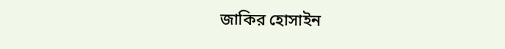জাকির হোসাইন